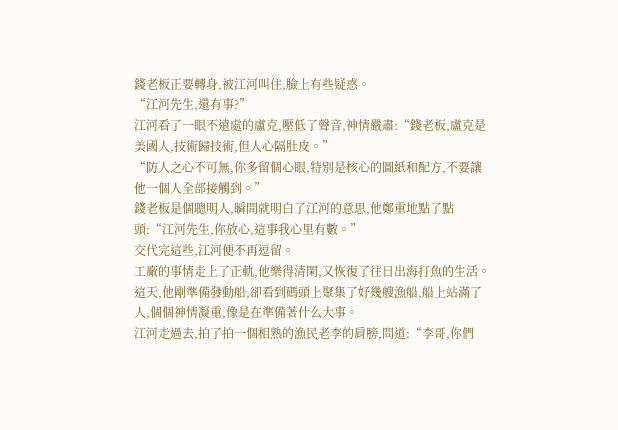錢老板正要轉身,被江河叫住,臉上有些疑惑。
“江河先生,還有事?”
江河看了一眼不遠處的盧克,壓低了聲音,神情嚴肅:“錢老板,盧克是美國人,技術歸技術,但人心隔肚皮。”
“防人之心不可無,你多留個心眼,特別是核心的圖紙和配方,不要讓他一個人全部接觸到。”
錢老板是個聰明人,瞬間就明白了江河的意思,他鄭重地點了點頭:“江河先生,你放心,這事我心里有數。”
交代完這些,江河便不再逗留。
工廠的事情走上了正軌,他樂得清閑,又恢復了往日出海打魚的生活。
這天,他剛準備發動船,卻看到碼頭上聚集了好幾艘漁船,船上站滿了人,個個神情凝重,像是在準備著什么大事。
江河走過去,拍了拍一個相熟的漁民老李的肩膀,問道:“李哥,你們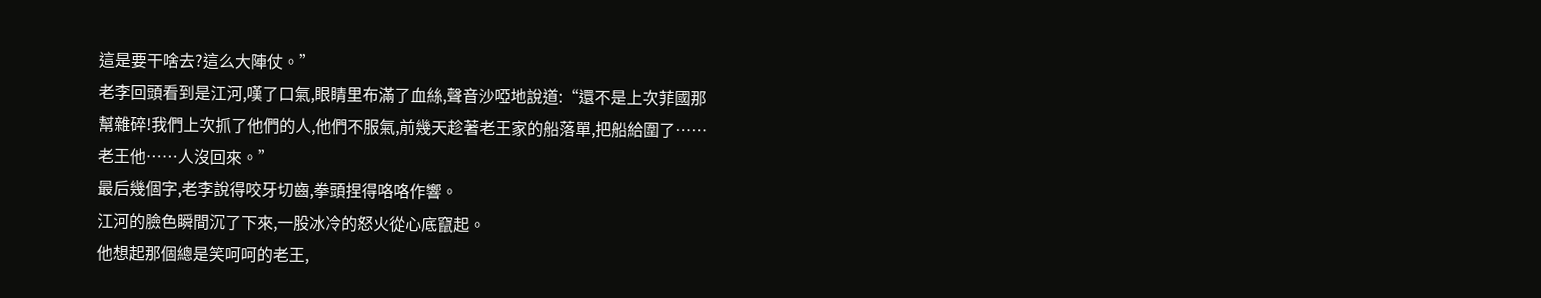這是要干啥去?這么大陣仗。”
老李回頭看到是江河,嘆了口氣,眼睛里布滿了血絲,聲音沙啞地說道:“還不是上次菲國那幫雜碎!我們上次抓了他們的人,他們不服氣,前幾天趁著老王家的船落單,把船給圍了……老王他……人沒回來。”
最后幾個字,老李說得咬牙切齒,拳頭捏得咯咯作響。
江河的臉色瞬間沉了下來,一股冰冷的怒火從心底竄起。
他想起那個總是笑呵呵的老王,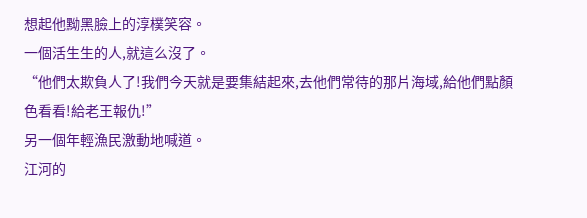想起他黝黑臉上的淳樸笑容。
一個活生生的人,就這么沒了。
“他們太欺負人了!我們今天就是要集結起來,去他們常待的那片海域,給他們點顏色看看!給老王報仇!”
另一個年輕漁民激動地喊道。
江河的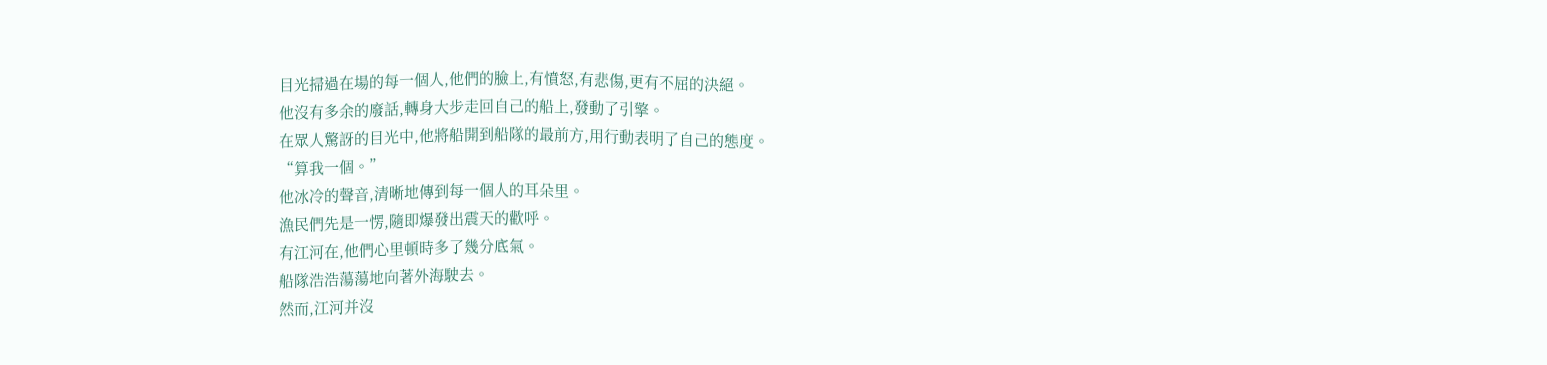目光掃過在場的每一個人,他們的臉上,有憤怒,有悲傷,更有不屈的決絕。
他沒有多余的廢話,轉身大步走回自己的船上,發動了引擎。
在眾人驚訝的目光中,他將船開到船隊的最前方,用行動表明了自己的態度。
“算我一個。”
他冰冷的聲音,清晰地傳到每一個人的耳朵里。
漁民們先是一愣,隨即爆發出震天的歡呼。
有江河在,他們心里頓時多了幾分底氣。
船隊浩浩蕩蕩地向著外海駛去。
然而,江河并沒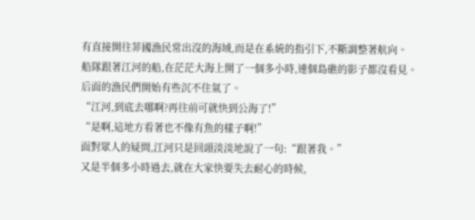有直接開往菲國漁民常出沒的海域,而是在系統的指引下,不斷調整著航向。
船隊跟著江河的船,在茫茫大海上開了一個多小時,連個島礁的影子都沒看見。
后面的漁民們開始有些沉不住氣了。
“江河,到底去哪啊?再往前可就快到公海了!”
“是啊,這地方看著也不像有魚的樣子啊!”
面對眾人的疑問,江河只是回頭淡淡地說了一句:“跟著我。”
又是半個多小時過去,就在大家快要失去耐心的時候,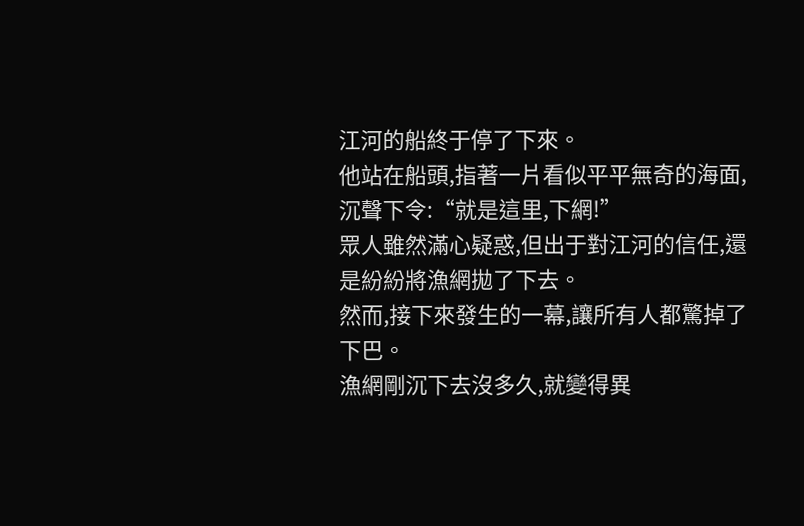江河的船終于停了下來。
他站在船頭,指著一片看似平平無奇的海面,沉聲下令:“就是這里,下網!”
眾人雖然滿心疑惑,但出于對江河的信任,還是紛紛將漁網拋了下去。
然而,接下來發生的一幕,讓所有人都驚掉了下巴。
漁網剛沉下去沒多久,就變得異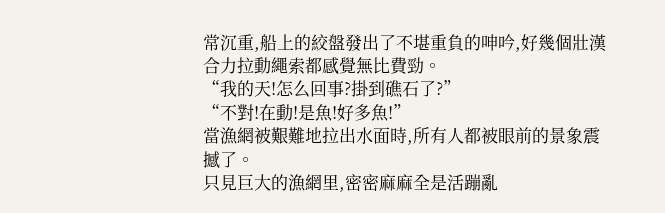常沉重,船上的絞盤發出了不堪重負的呻吟,好幾個壯漢合力拉動繩索都感覺無比費勁。
“我的天!怎么回事?掛到礁石了?”
“不對!在動!是魚!好多魚!”
當漁網被艱難地拉出水面時,所有人都被眼前的景象震撼了。
只見巨大的漁網里,密密麻麻全是活蹦亂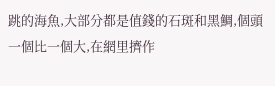跳的海魚,大部分都是值錢的石斑和黑鯛,個頭一個比一個大,在網里擠作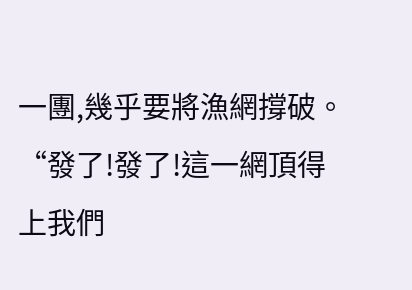一團,幾乎要將漁網撐破。
“發了!發了!這一網頂得上我們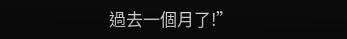過去一個月了!”